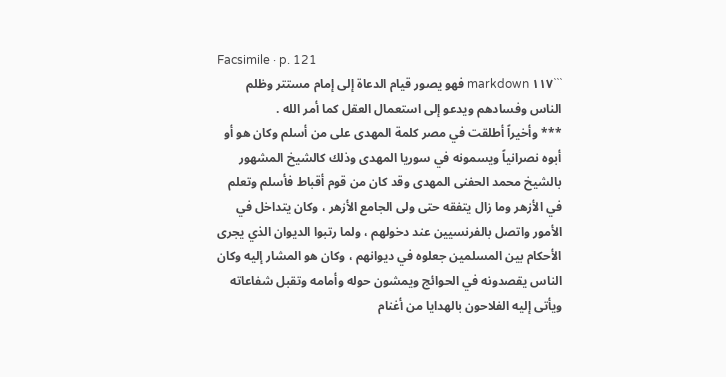Facsimile · p. 121
```markdown ۱۱۷ فهو يصور قيام الدعاة إلى إمام مستتر وظلم الناس وفسادهم ويدعو إلى استعمال العقل كما أمر الله .
*** وأخيراً أطلقت في مصر كلمة المهدى على من أسلم وكان هو أو أبوه نصرانياً ويسمونه في سوريا المهدى وذلك كالشيخ المشهور بالشيخ محمد الحفنى المهدى وقد كان من قوم أقباط فأسلم وتعلم في الأزهر وما زال يتفقه حتى ولى الجامع الأزهر ، وكان يتداخل في الأمور واتصل بالفرنسيين عند دخولهم ، ولما رتبوا الديوان الذي يجرى الأحكام بين المسلمين جعلوه في ديوانهم ، وكان هو المشار إليه وكان الناس يقصدونه في الحوائج ويمشون حوله وأمامه وتقبل شفاعاته ويأتى إليه الفلاحون بالهدايا من أغنام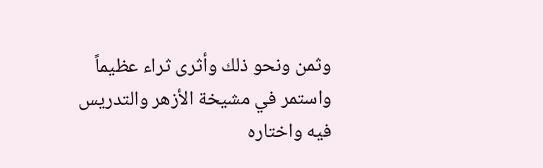وثمن ونحو ذلك وأثرى ثراء عظيماً واستمر في مشيخة الأزهر والتدريس فيه واختاره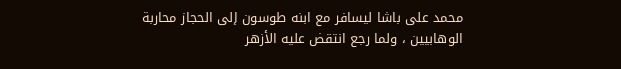محمد على باشا ليسافر مع ابنه طوسون إلى الحجاز محاربة الوهابيين ، ولما رجع انتقض عليه الأزهر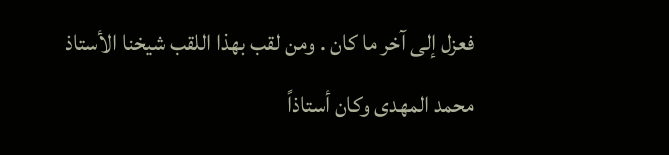فعزل إلى آخر ما كان . ومن لقب بهذا اللقب شيخنا الأستاذ محمد المهدى وكان أستاذاً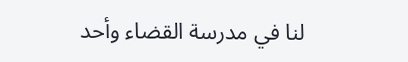لنا في مدرسة القضاء وأحد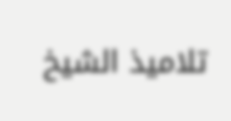تلاميذ الشيخ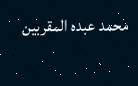محمد عبده المقربين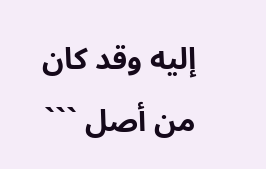إليه وقد كان من أصل ```